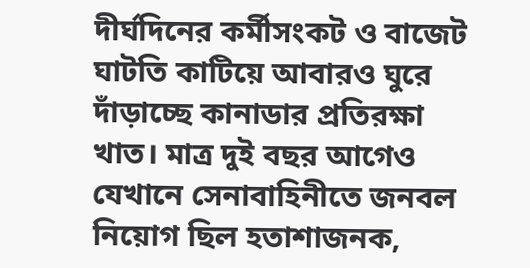দীর্ঘদিনের কর্মীসংকট ও বাজেট ঘাটতি কাটিয়ে আবারও ঘুরে দাঁড়াচ্ছে কানাডার প্রতিরক্ষা খাত। মাত্র দুই বছর আগেও যেখানে সেনাবাহিনীতে জনবল নিয়োগ ছিল হতাশাজনক,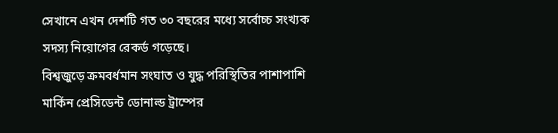সেখানে এখন দেশটি গত ৩০ বছরের মধ্যে সর্বোচ্চ সংখ্যক সদস্য নিয়োগের রেকর্ড গড়েছে।
বিশ্বজুড়ে ক্রমবর্ধমান সংঘাত ও যুদ্ধ পরিস্থিতির পাশাপাশি মার্কিন প্রেসিডেন্ট ডোনাল্ড ট্রাম্পের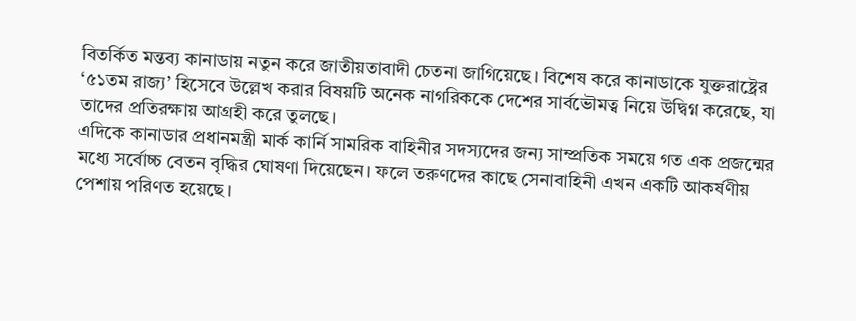বিতর্কিত মন্তব্য কানাডায় নতুন করে জাতীয়তাবাদী চেতনা জাগিয়েছে। বিশেষ করে কানাডাকে যুক্তরাষ্ট্রের ‘৫১তম রাজ্য’ হিসেবে উল্লেখ করার বিষয়টি অনেক নাগরিককে দেশের সার্বভৌমত্ব নিয়ে উদ্বিগ্ন করেছে, যা তাদের প্রতিরক্ষায় আগ্রহী করে তুলছে।
এদিকে কানাডার প্রধানমন্ত্রী মার্ক কার্নি সামরিক বাহিনীর সদস্যদের জন্য সাম্প্রতিক সময়ে গত এক প্রজন্মের মধ্যে সর্বোচ্চ বেতন বৃদ্ধির ঘোষণা দিয়েছেন। ফলে তরুণদের কাছে সেনাবাহিনী এখন একটি আকর্ষণীয় পেশায় পরিণত হয়েছে।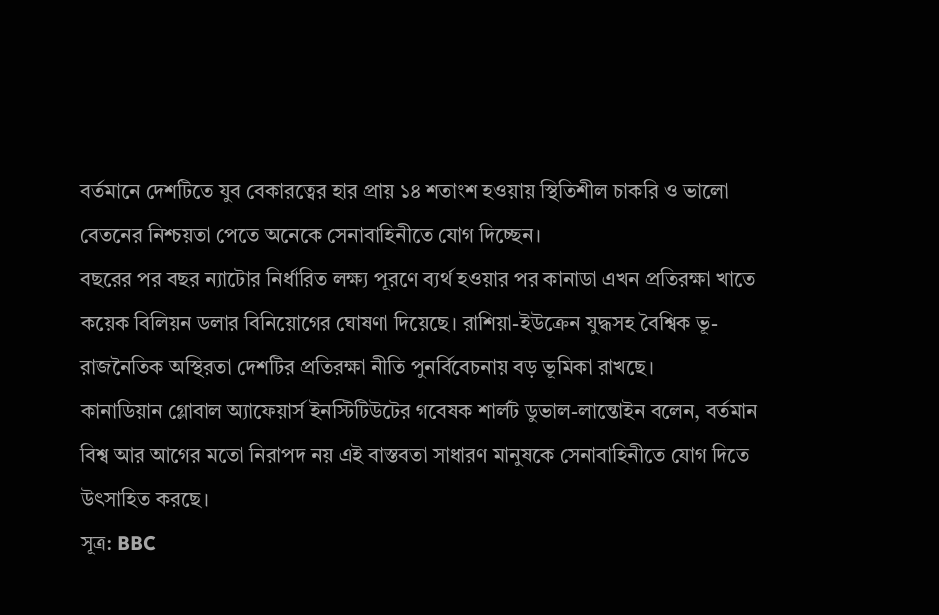বর্তমানে দেশটিতে যুব বেকারত্বের হার প্রায় ১৪ শতাংশ হওয়ায় স্থিতিশীল চাকরি ও ভালো বেতনের নিশ্চয়তা পেতে অনেকে সেনাবাহিনীতে যোগ দিচ্ছেন।
বছরের পর বছর ন্যাটোর নির্ধারিত লক্ষ্য পূরণে ব্যর্থ হওয়ার পর কানাডা এখন প্রতিরক্ষা খাতে কয়েক বিলিয়ন ডলার বিনিয়োগের ঘোষণা দিয়েছে। রাশিয়া-ইউক্রেন যুদ্ধসহ বৈশ্বিক ভূ-রাজনৈতিক অস্থিরতা দেশটির প্রতিরক্ষা নীতি পুনর্বিবেচনায় বড় ভূমিকা রাখছে।
কানাডিয়ান গ্লোবাল অ্যাফেয়ার্স ইনস্টিটিউটের গবেষক শার্লট ডুভাল-লান্তোইন বলেন, বর্তমান বিশ্ব আর আগের মতো নিরাপদ নয় এই বাস্তবতা সাধারণ মানুষকে সেনাবাহিনীতে যোগ দিতে উৎসাহিত করছে।
সূত্র: BBC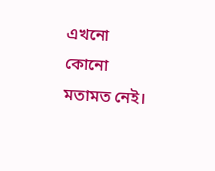এখনো কোনো মতামত নেই।